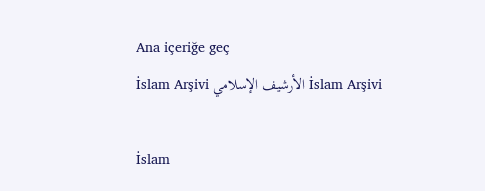Ana içeriğe geç
İslam Arşivi الأرشيف الإسلامي İslam Arşivi

İslam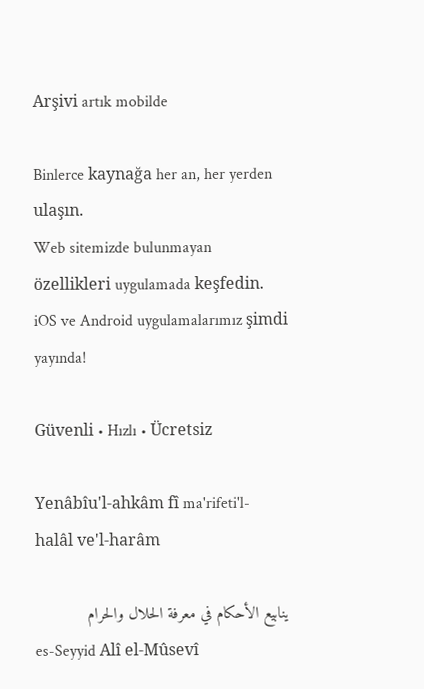Arşivi artık mobilde

Binlerce kaynağa her an, her yerden ulaşın.
Web sitemizde bulunmayan özellikleri uygulamada keşfedin.
iOS ve Android uygulamalarımız şimdi yayında!

Güvenli • Hızlı • Ücretsiz

Yenâbîu'l-ahkâm fî ma'rifeti'l-halâl ve'l-harâm

ينابيع الأحكام في معرفة الحلال والحرام
es-Seyyid Alî el-Mûsevî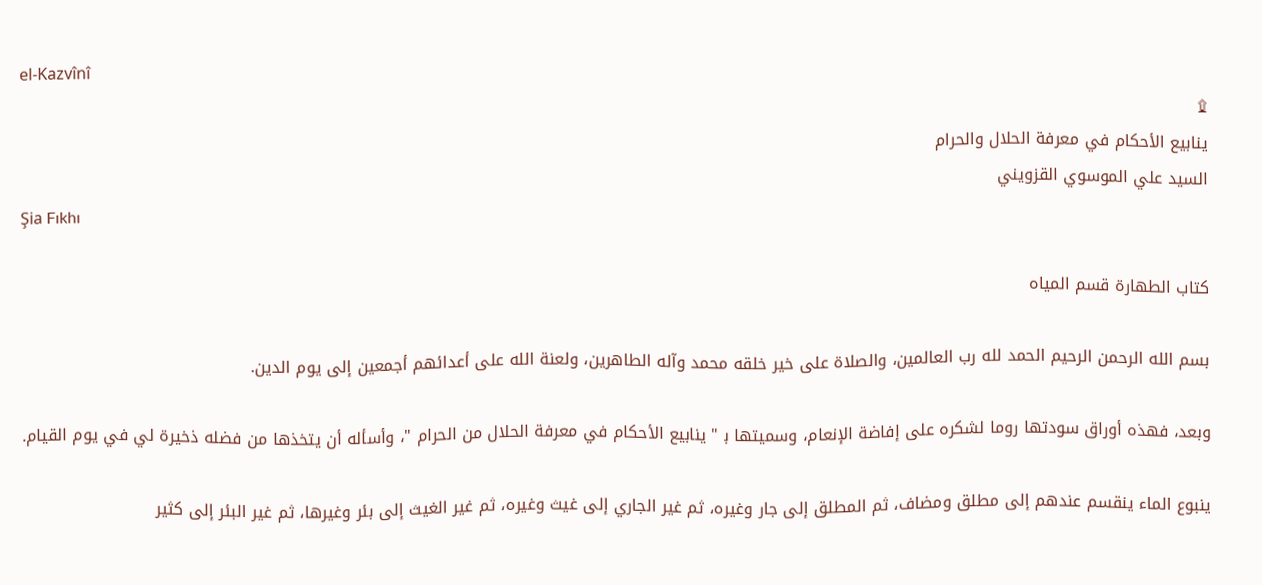el-Kazvînî
۩
ينابيع الأحكام في معرفة الحلال والحرام
السيد علي الموسوي القزويني
Şia Fıkhı

كتاب الطهارة قسم المياه

بسم الله الرحمن الرحيم الحمد لله رب العالمين، والصلاة على خير خلقه محمد وآله الطاهرين، ولعنة الله على أعدائهم أجمعين إلى يوم الدين.

وبعد، فهذه أوراق سودتها روما لشكره على إفاضة الإنعام، وسميتها ب‍ " ينابيع الأحكام في معرفة الحلال من الحرام "، وأسأله أن يتخذها من فضله ذخيرة لي في يوم القيام.

ينبوع الماء ينقسم عندهم إلى مطلق ومضاف، ثم المطلق إلى جار وغيره، ثم غير الجاري إلى غيث وغيره، ثم غير الغيث إلى بئر وغيرها، ثم غير البئر إلى كثير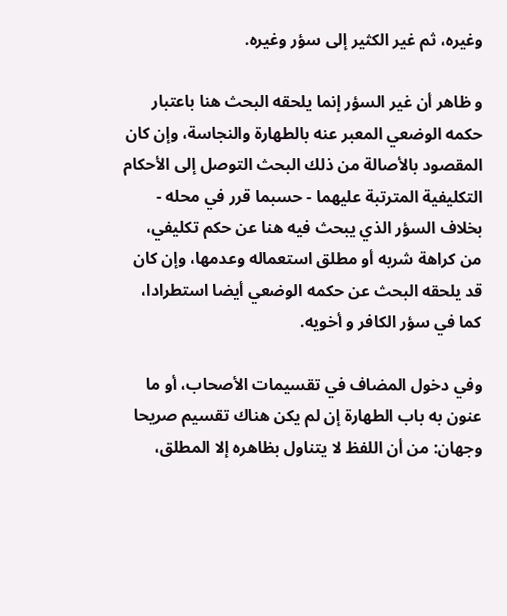وغيره، ثم غير الكثير إلى سؤر وغيره.

و ظاهر أن غير السؤر إنما يلحقه البحث هنا باعتبار حكمه الوضعي المعبر عنه بالطهارة والنجاسة، وإن كان المقصود بالأصالة من ذلك البحث التوصل إلى الأحكام التكليفية المترتبة عليهما - حسبما قرر في محله - بخلاف السؤر الذي يبحث فيه هنا عن حكم تكليفي، من كراهة شربه أو مطلق استعماله وعدمها، وإن كان قد يلحقه البحث عن حكمه الوضعي أيضا استطرادا، كما في سؤر الكافر و أخويه.

وفي دخول المضاف في تقسيمات الأصحاب، أو ما عنون به باب الطهارة إن لم يكن هناك تقسيم صريحا وجهان: من أن اللفظ لا يتناول بظاهره إلا المطلق،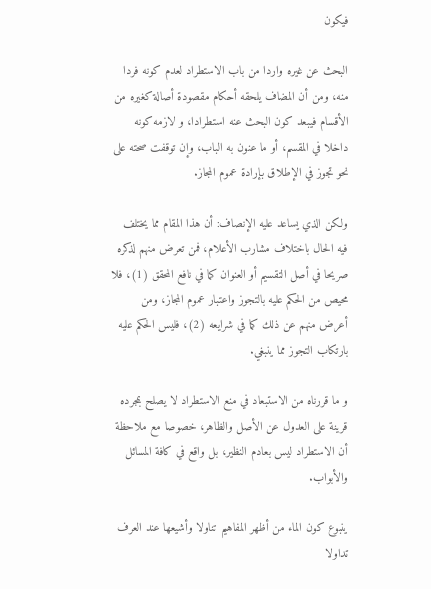فيكون

البحث عن غيره واردا من باب الاستطراد لعدم كونه فردا منه، ومن أن المضاف يلحقه أحكام مقصودة أصالة كغيره من الأقسام فيبعد كون البحث عنه استطرادا، و لازمه كونه داخلا في المقسم، أو ما عنون به الباب، وإن توقفت صحته على نحو تجوز في الإطلاق بإرادة عموم المجاز.

ولكن الذي يساعد عليه الإنصاف: أن هذا المقام مما يختلف فيه الحال باختلاف مشارب الأعلام، فمن تعرض منهم لذكره صريحا في أصل التقسيم أو العنوان كما في نافع المحقق (1)، فلا محيص من الحكم عليه بالتجوز واعتبار عموم المجاز، ومن أعرض منهم عن ذلك كما في شرايعه (2)، فليس الحكم عليه بارتكاب التجوز مما ينبغي.

و ما قررناه من الاستبعاد في منع الاستطراد لا يصلح بمجرده قرينة على العدول عن الأصل والظاهر، خصوصا مع ملاحظة أن الاستطراد ليس بعادم النظير، بل واقع في كافة المسائل والأبواب.

ينبوع كون الماء من أظهر المفاهيم تناولا وأشيعها عند العرف تداولا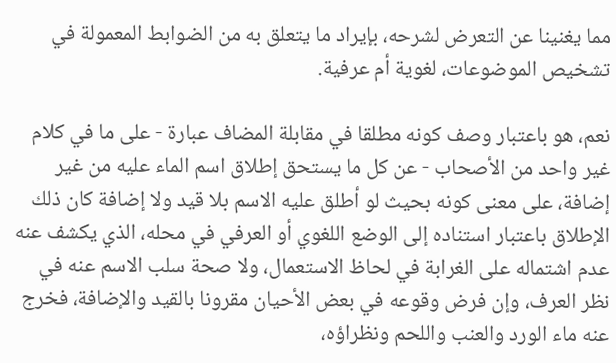مما يغنينا عن التعرض لشرحه، بإيراد ما يتعلق به من الضوابط المعمولة في تشخيص الموضوعات، لغوية أم عرفية.

نعم، هو باعتبار وصف كونه مطلقا في مقابلة المضاف عبارة - على ما في كلام غير واحد من الأصحاب - عن كل ما يستحق إطلاق اسم الماء عليه من غير إضافة، على معنى كونه بحيث لو أطلق عليه الاسم بلا قيد ولا إضافة كان ذلك الإطلاق باعتبار استناده إلى الوضع اللغوي أو العرفي في محله، الذي يكشف عنه عدم اشتماله على الغرابة في لحاظ الاستعمال، ولا صحة سلب الاسم عنه في نظر العرف، وإن فرض وقوعه في بعض الأحيان مقرونا بالقيد والإضافة، فخرج عنه ماء الورد والعنب واللحم ونظراؤه،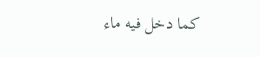كما دخل فيه ماء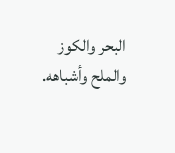البحر والكوز والملح وأشباهه.